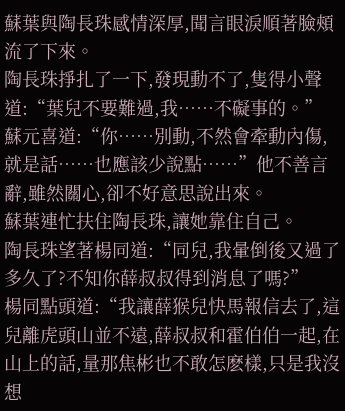蘇葉與陶長珠感情深厚,聞言眼淚順著臉頰流了下來。
陶長珠掙扎了一下,發現動不了,隻得小聲道:“葉兒不要難過,我……不礙事的。”
蘇元喜道:“你……別動,不然會牽動內傷,就是話……也應該少說點……”他不善言辭,雖然關心,卻不好意思說出來。
蘇葉連忙扶住陶長珠,讓她靠住自己。
陶長珠望著楊同道:“同兒,我暈倒後又過了多久了?不知你薛叔叔得到消息了嗎?”
楊同點頭道:“我讓薛猴兒快馬報信去了,這兒離虎頭山並不遠,薛叔叔和霍伯伯一起,在山上的話,量那焦彬也不敢怎麽樣,只是我沒想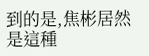到的是,焦彬居然是這種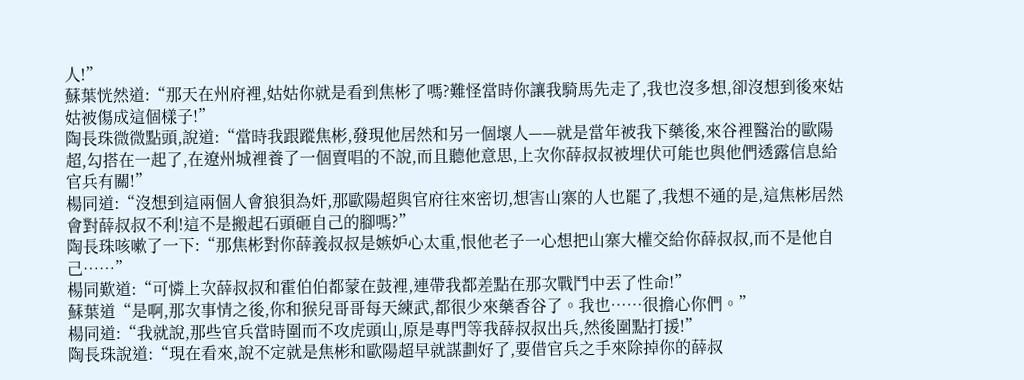人!”
蘇葉恍然道:“那天在州府裡,姑姑你就是看到焦彬了嗎?難怪當時你讓我騎馬先走了,我也沒多想,卻沒想到後來姑姑被傷成這個樣子!”
陶長珠微微點頭,說道:“當時我跟蹤焦彬,發現他居然和另一個壞人——就是當年被我下藥後,來谷裡醫治的歐陽超,勾搭在一起了,在遼州城裡養了一個賣唱的不說,而且聽他意思,上次你薛叔叔被埋伏可能也與他們透露信息給官兵有關!”
楊同道:“沒想到這兩個人會狼狽為奸,那歐陽超與官府往來密切,想害山寨的人也罷了,我想不通的是,這焦彬居然會對薛叔叔不利!這不是搬起石頭砸自己的腳嗎?”
陶長珠咳嗽了一下:“那焦彬對你薛義叔叔是嫉妒心太重,恨他老子一心想把山寨大權交給你薛叔叔,而不是他自己……”
楊同歎道:“可憐上次薛叔叔和霍伯伯都蒙在鼓裡,連帶我都差點在那次戰鬥中丟了性命!”
蘇葉道“是啊,那次事情之後,你和猴兒哥哥每天練武,都很少來藥香谷了。我也……很擔心你們。”
楊同道:“我就說,那些官兵當時圍而不攻虎頭山,原是專門等我薛叔叔出兵,然後圍點打援!”
陶長珠說道:“現在看來,說不定就是焦彬和歐陽超早就謀劃好了,要借官兵之手來除掉你的薛叔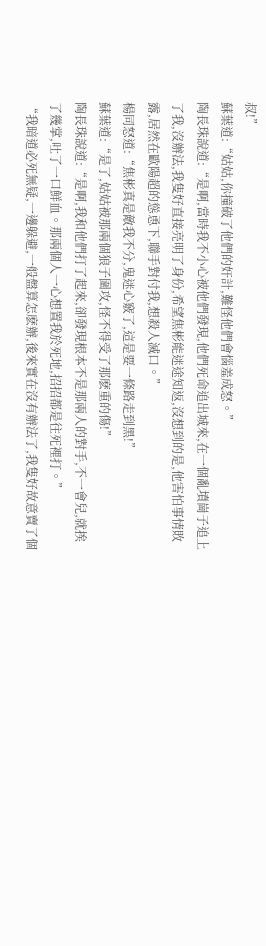叔!”
蘇葉道:“姑姑,你撞破了他們的奸計,難怪他們會惱羞成怒。”
陶長珠說道:“是啊,當時我不小心被他們發現,他們死命追出城來,在一個亂墳崗子追上了我,沒辦法,我隻好直接亮明了身份,希望焦彬能迷途知返,沒想到的是,他害怕事情敗露,居然在歐陽超的慫恿下,聯手對付我,想殺人滅口。”
楊同怒道:“焦彬真是敵我不分,鬼迷心竅了,這是要一條路走到黑!”
蘇葉道:“是了,姑姑被那兩個狼子圍攻,怪不得受了那麽重的傷!”
陶長珠說道:“是啊,我和他們打了起來,卻發現根本不是那兩人的對手,不一會兒,就挨了幾掌,吐了一口鮮血。那兩個人一心想置我於死地,招招都是往死裡打。”
“我暗道必死無疑,一邊躲避,一般盤算怎麽辦,後來實在沒有辦法了,我隻好故意賣了個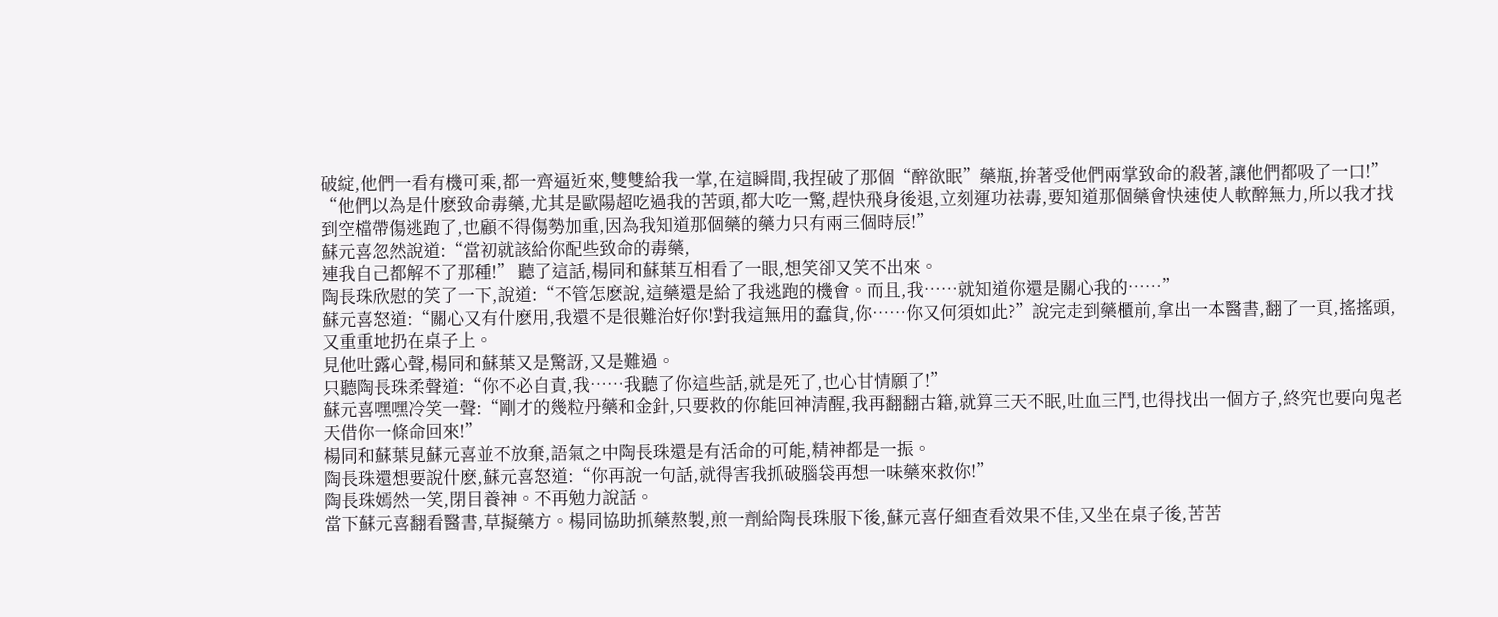破綻,他們一看有機可乘,都一齊逼近來,雙雙給我一掌,在這瞬間,我捏破了那個“醉欲眠”藥瓶,拚著受他們兩掌致命的殺著,讓他們都吸了一口!”
“他們以為是什麽致命毒藥,尤其是歐陽超吃過我的苦頭,都大吃一驚,趕快飛身後退,立刻運功祛毒,要知道那個藥會快速使人軟醉無力,所以我才找到空檔帶傷逃跑了,也顧不得傷勢加重,因為我知道那個藥的藥力只有兩三個時辰!”
蘇元喜忽然說道:“當初就該給你配些致命的毒藥,
連我自己都解不了那種!” 聽了這話,楊同和蘇葉互相看了一眼,想笑卻又笑不出來。
陶長珠欣慰的笑了一下,說道:“不管怎麽說,這藥還是給了我逃跑的機會。而且,我……就知道你還是關心我的……”
蘇元喜怒道:“關心又有什麽用,我還不是很難治好你!對我這無用的蠢貨,你……你又何須如此?”說完走到藥櫃前,拿出一本醫書,翻了一頁,搖搖頭,又重重地扔在桌子上。
見他吐露心聲,楊同和蘇葉又是驚訝,又是難過。
只聽陶長珠柔聲道:“你不必自責,我……我聽了你這些話,就是死了,也心甘情願了!”
蘇元喜嘿嘿冷笑一聲:“剛才的幾粒丹藥和金針,只要救的你能回神清醒,我再翻翻古籍,就算三天不眠,吐血三鬥,也得找出一個方子,終究也要向鬼老天借你一條命回來!”
楊同和蘇葉見蘇元喜並不放棄,語氣之中陶長珠還是有活命的可能,精神都是一振。
陶長珠還想要說什麽,蘇元喜怒道:“你再說一句話,就得害我抓破腦袋再想一味藥來救你!”
陶長珠嫣然一笑,閉目養神。不再勉力說話。
當下蘇元喜翻看醫書,草擬藥方。楊同協助抓藥熬製,煎一劑給陶長珠服下後,蘇元喜仔細查看效果不佳,又坐在桌子後,苦苦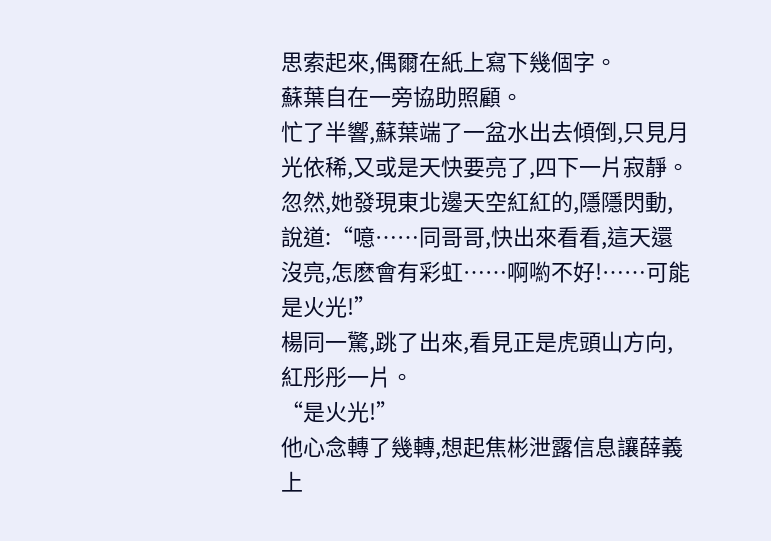思索起來,偶爾在紙上寫下幾個字。
蘇葉自在一旁協助照顧。
忙了半響,蘇葉端了一盆水出去傾倒,只見月光依稀,又或是天快要亮了,四下一片寂靜。忽然,她發現東北邊天空紅紅的,隱隱閃動,說道:“噫……同哥哥,快出來看看,這天還沒亮,怎麽會有彩虹……啊喲不好!……可能是火光!”
楊同一驚,跳了出來,看見正是虎頭山方向,紅彤彤一片。
“是火光!”
他心念轉了幾轉,想起焦彬泄露信息讓薛義上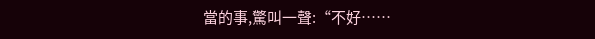當的事,驚叫一聲:“不好……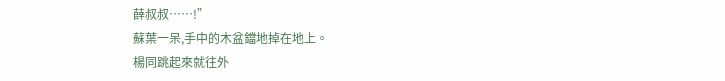薛叔叔……!”
蘇葉一呆,手中的木盆鐺地掉在地上。
楊同跳起來就往外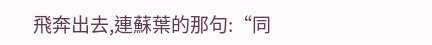飛奔出去,連蘇葉的那句:“同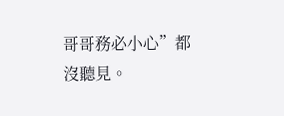哥哥務必小心”都沒聽見。